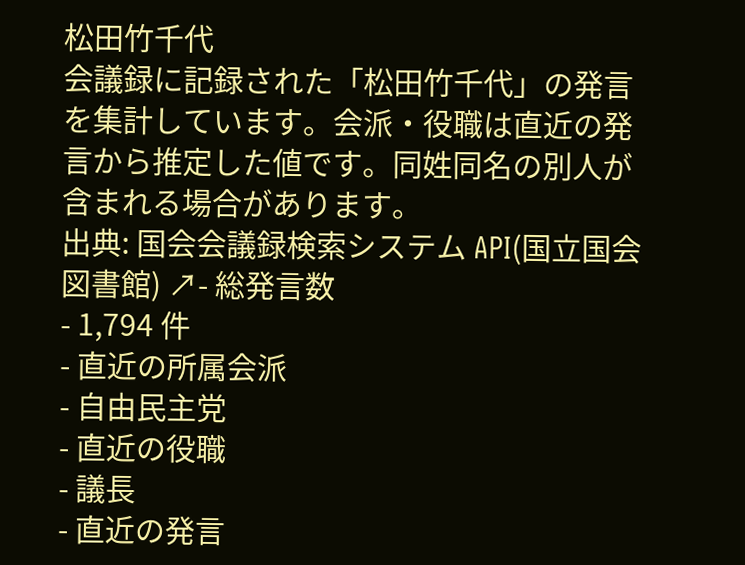松田竹千代
会議録に記録された「松田竹千代」の発言を集計しています。会派・役職は直近の発言から推定した値です。同姓同名の別人が含まれる場合があります。
出典: 国会会議録検索システム API(国立国会図書館) ↗- 総発言数
- 1,794 件
- 直近の所属会派
- 自由民主党
- 直近の役職
- 議長
- 直近の発言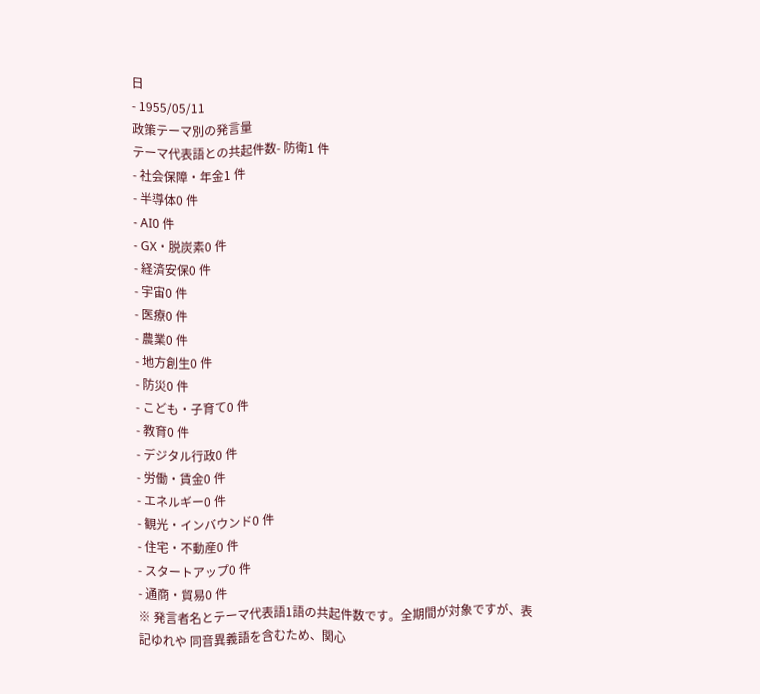日
- 1955/05/11
政策テーマ別の発言量
テーマ代表語との共起件数- 防衛1 件
- 社会保障・年金1 件
- 半導体0 件
- AI0 件
- GX・脱炭素0 件
- 経済安保0 件
- 宇宙0 件
- 医療0 件
- 農業0 件
- 地方創生0 件
- 防災0 件
- こども・子育て0 件
- 教育0 件
- デジタル行政0 件
- 労働・賃金0 件
- エネルギー0 件
- 観光・インバウンド0 件
- 住宅・不動産0 件
- スタートアップ0 件
- 通商・貿易0 件
※ 発言者名とテーマ代表語1語の共起件数です。全期間が対象ですが、表記ゆれや 同音異義語を含むため、関心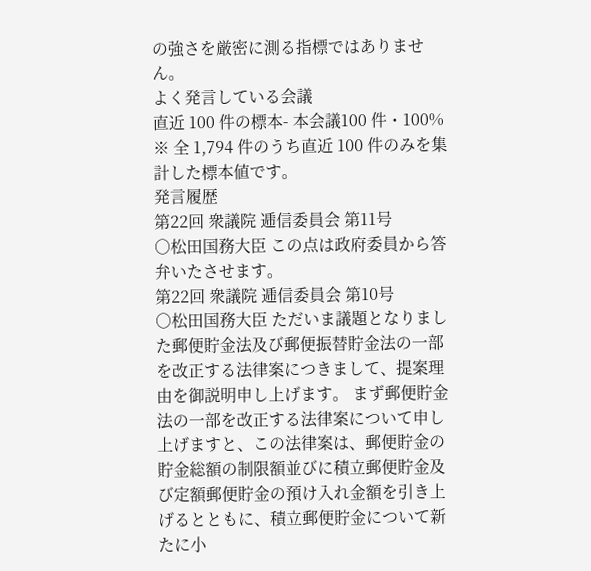の強さを厳密に測る指標ではありません。
よく発言している会議
直近 100 件の標本- 本会議100 件・100%
※ 全 1,794 件のうち直近 100 件のみを集計した標本値です。
発言履歴
第22回 衆議院 逓信委員会 第11号
○松田国務大臣 この点は政府委員から答弁いたさせます。
第22回 衆議院 逓信委員会 第10号
○松田国務大臣 ただいま議題となりました郵便貯金法及び郵便振替貯金法の一部を改正する法律案につきまして、提案理由を御説明申し上げます。 まず郵便貯金法の一部を改正する法律案について申し上げますと、この法律案は、郵便貯金の貯金総額の制限額並びに積立郵便貯金及び定額郵便貯金の預け入れ金額を引き上げるとともに、積立郵便貯金について新たに小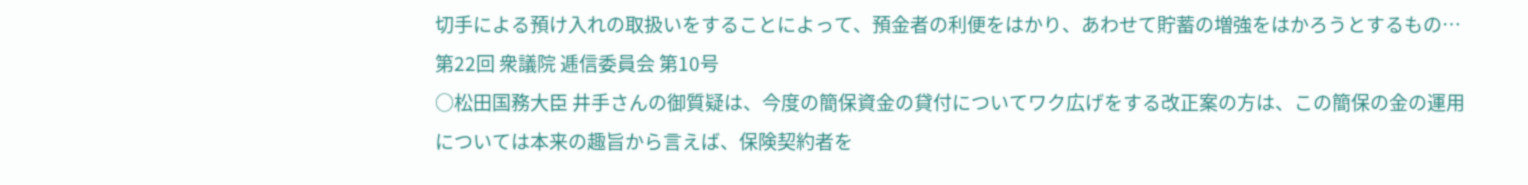切手による預け入れの取扱いをすることによって、預金者の利便をはかり、あわせて貯蓄の増強をはかろうとするもの…
第22回 衆議院 逓信委員会 第10号
○松田国務大臣 井手さんの御質疑は、今度の簡保資金の貸付についてワク広げをする改正案の方は、この簡保の金の運用については本来の趣旨から言えば、保険契約者を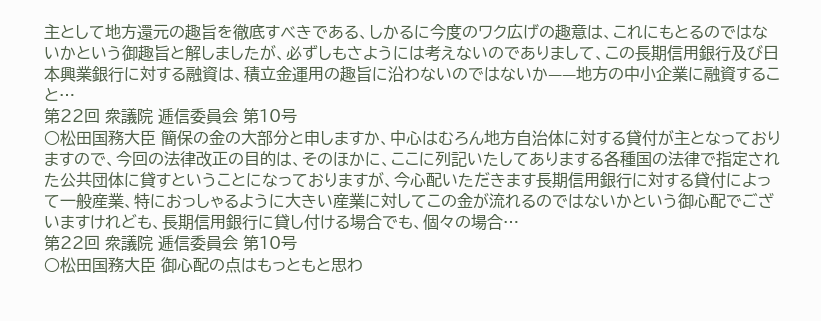主として地方還元の趣旨を徹底すべきである、しかるに今度のワク広げの趣意は、これにもとるのではないかという御趣旨と解しましたが、必ずしもさようには考えないのでありまして、この長期信用銀行及び日本興業銀行に対する融資は、積立金運用の趣旨に沿わないのではないか——地方の中小企業に融資すること…
第22回 衆議院 逓信委員会 第10号
○松田国務大臣 簡保の金の大部分と申しますか、中心はむろん地方自治体に対する貸付が主となっておりますので、今回の法律改正の目的は、そのほかに、ここに列記いたしてありまする各種国の法律で指定された公共団体に貸すということになっておりますが、今心配いただきます長期信用銀行に対する貸付によって一般産業、特におっしゃるように大きい産業に対してこの金が流れるのではないかという御心配でございますけれども、長期信用銀行に貸し付ける場合でも、個々の場合…
第22回 衆議院 逓信委員会 第10号
○松田国務大臣 御心配の点はもっともと思わ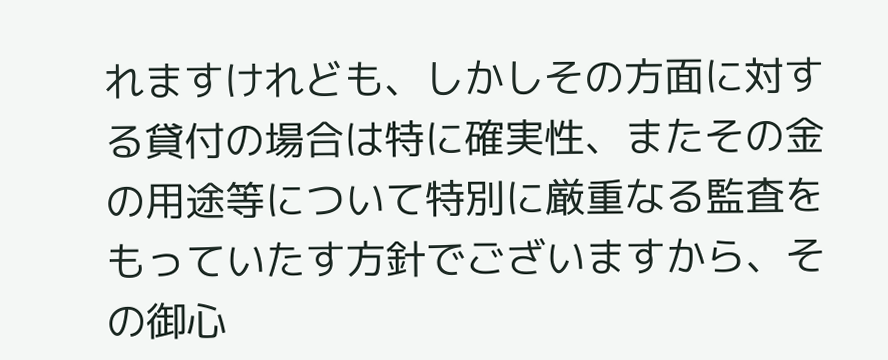れますけれども、しかしその方面に対する貸付の場合は特に確実性、またその金の用途等について特別に厳重なる監査をもっていたす方針でございますから、その御心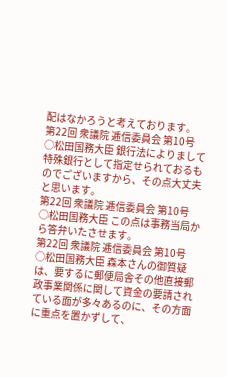配はなかろうと考えております。
第22回 衆議院 逓信委員会 第10号
○松田国務大臣 銀行法によりまして特殊銀行として指定せられておるものでございますから、その点大丈夫と思います。
第22回 衆議院 逓信委員会 第10号
○松田国務大臣 この点は事務当局から答弁いたさせます。
第22回 衆議院 逓信委員会 第10号
○松田国務大臣 森本さんの御質疑は、要するに郵便局舎その他直接郵政事業関係に関して資金の要請されている面が多々あるのに、その方面に重点を置かずして、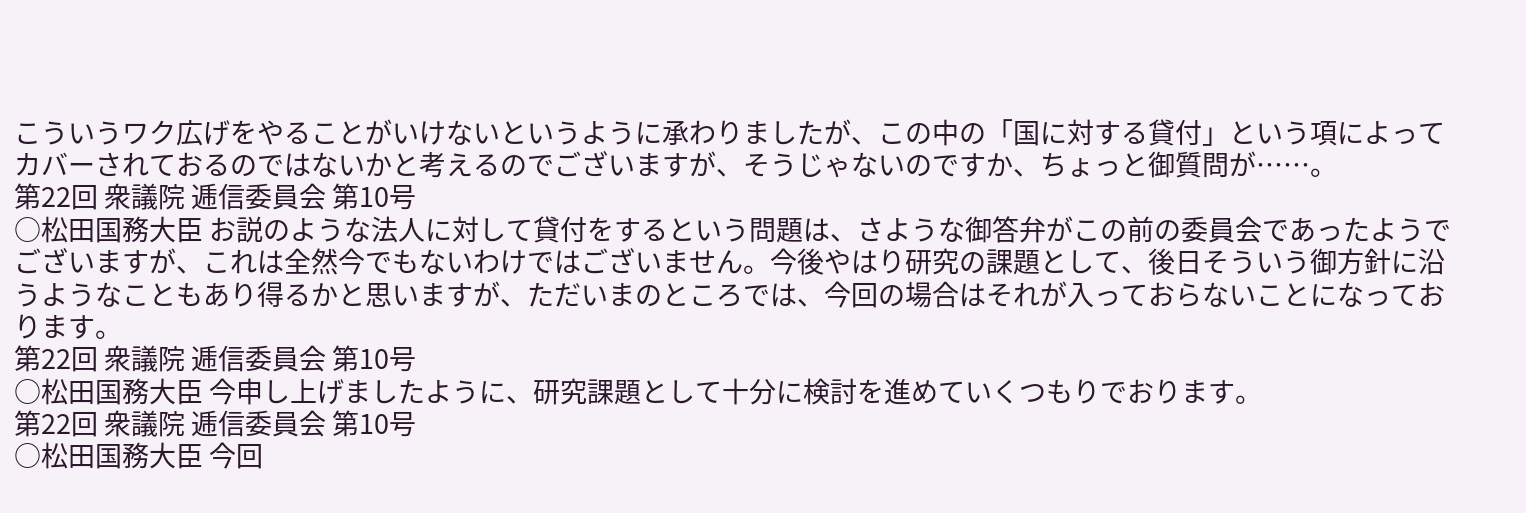こういうワク広げをやることがいけないというように承わりましたが、この中の「国に対する貸付」という項によってカバーされておるのではないかと考えるのでございますが、そうじゃないのですか、ちょっと御質問が……。
第22回 衆議院 逓信委員会 第10号
○松田国務大臣 お説のような法人に対して貸付をするという問題は、さような御答弁がこの前の委員会であったようでございますが、これは全然今でもないわけではございません。今後やはり研究の課題として、後日そういう御方針に沿うようなこともあり得るかと思いますが、ただいまのところでは、今回の場合はそれが入っておらないことになっております。
第22回 衆議院 逓信委員会 第10号
○松田国務大臣 今申し上げましたように、研究課題として十分に検討を進めていくつもりでおります。
第22回 衆議院 逓信委員会 第10号
○松田国務大臣 今回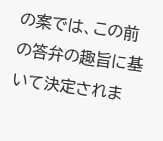の案では、この前の答弁の趣旨に基いて決定されま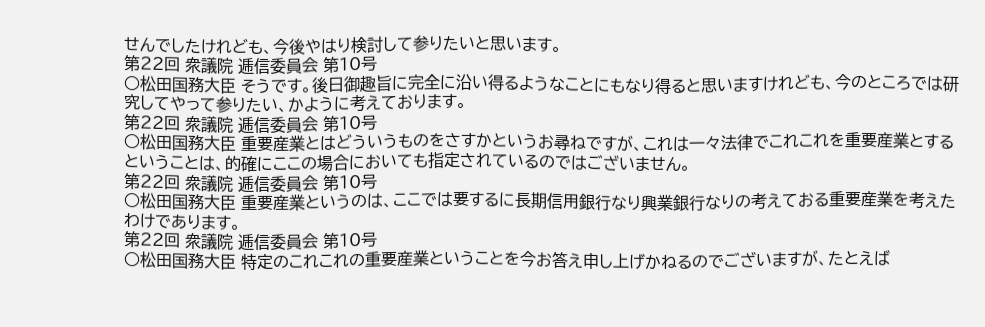せんでしたけれども、今後やはり検討して参りたいと思います。
第22回 衆議院 逓信委員会 第10号
○松田国務大臣 そうです。後日御趣旨に完全に沿い得るようなことにもなり得ると思いますけれども、今のところでは研究してやって参りたい、かように考えております。
第22回 衆議院 逓信委員会 第10号
○松田国務大臣 重要産業とはどういうものをさすかというお尋ねですが、これは一々法律でこれこれを重要産業とするということは、的確にここの場合においても指定されているのではございません。
第22回 衆議院 逓信委員会 第10号
○松田国務大臣 重要産業というのは、ここでは要するに長期信用銀行なり興業銀行なりの考えておる重要産業を考えたわけであります。
第22回 衆議院 逓信委員会 第10号
○松田国務大臣 特定のこれこれの重要産業ということを今お答え申し上げかねるのでございますが、たとえば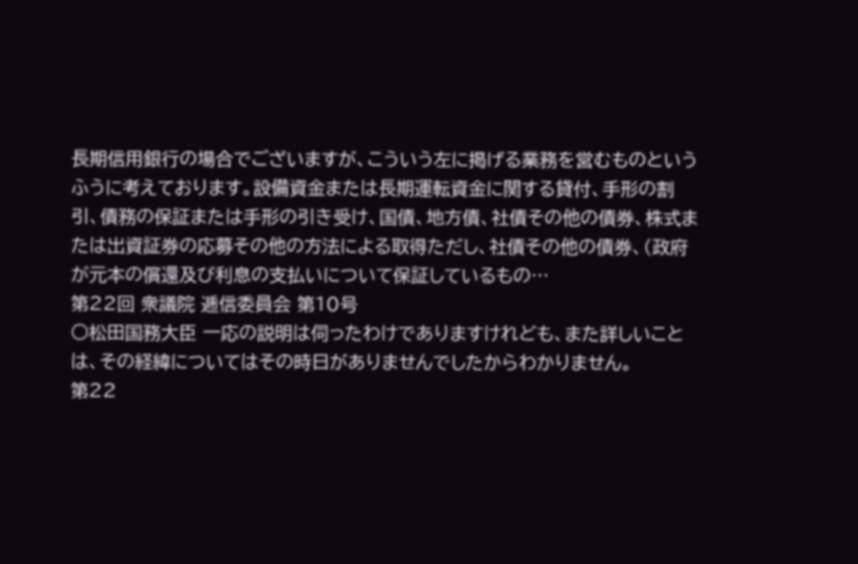長期信用銀行の場合でございますが、こういう左に掲げる業務を営むものというふうに考えております。設備資金または長期運転資金に関する貸付、手形の割引、債務の保証または手形の引き受け、国債、地方債、社債その他の債券、株式または出資証券の応募その他の方法による取得ただし、社債その他の債券、(政府が元本の償還及び利息の支払いについて保証しているもの…
第22回 衆議院 逓信委員会 第10号
○松田国務大臣 一応の説明は伺ったわけでありますけれども、また詳しいことは、その経緯についてはその時日がありませんでしたからわかりません。
第22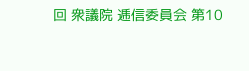回 衆議院 逓信委員会 第10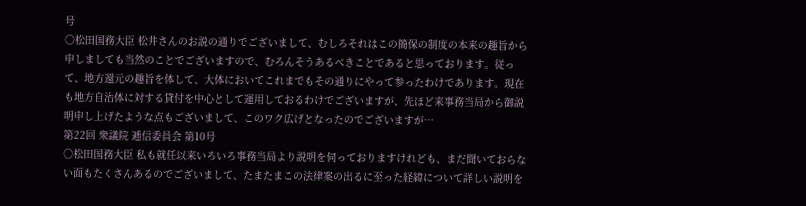号
○松田国務大臣 松井さんのお説の通りでございまして、むしろそれはこの簡保の制度の本来の趣旨から申しましても当然のことでございますので、むろんそうあるべきことであると思っております。従って、地方還元の趣旨を体して、大体においてこれまでもその通りにやって参ったわけであります。現在も地方自治体に対する貸付を中心として運用しておるわけでございますが、先ほど来事務当局から御説明申し上げたような点もございまして、このワク広げとなったのでございますが…
第22回 衆議院 逓信委員会 第10号
○松田国務大臣 私も就任以来いろいろ事務当局より説明を伺っておりますけれども、まだ聞いておらない面もたくさんあるのでございまして、たまたまこの法律案の出るに至った経緯について詳しい説明を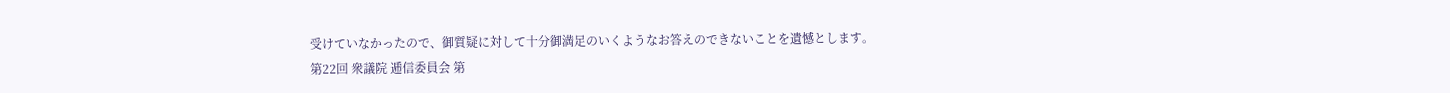受けていなかったので、御質疑に対して十分御満足のいくようなお答えのできないことを遺憾とします。
第22回 衆議院 逓信委員会 第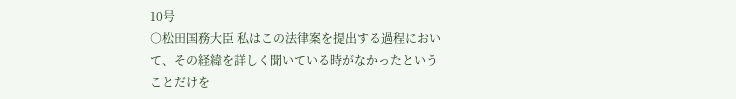10号
○松田国務大臣 私はこの法律案を提出する過程において、その経緯を詳しく聞いている時がなかったということだけを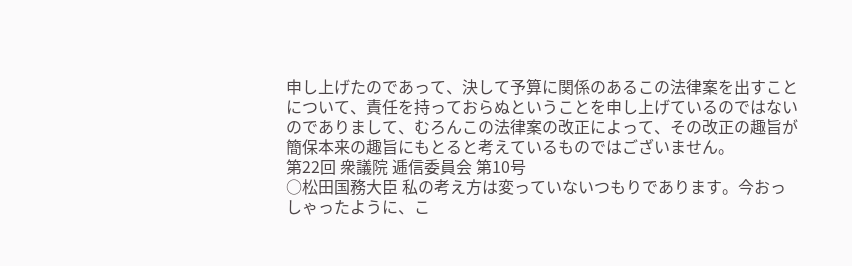申し上げたのであって、決して予算に関係のあるこの法律案を出すことについて、責任を持っておらぬということを申し上げているのではないのでありまして、むろんこの法律案の改正によって、その改正の趣旨が簡保本来の趣旨にもとると考えているものではございません。
第22回 衆議院 逓信委員会 第10号
○松田国務大臣 私の考え方は変っていないつもりであります。今おっしゃったように、こ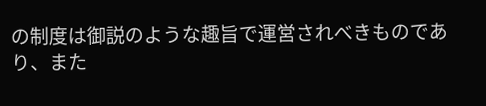の制度は御説のような趣旨で運営されべきものであり、また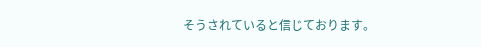そうされていると信じております。